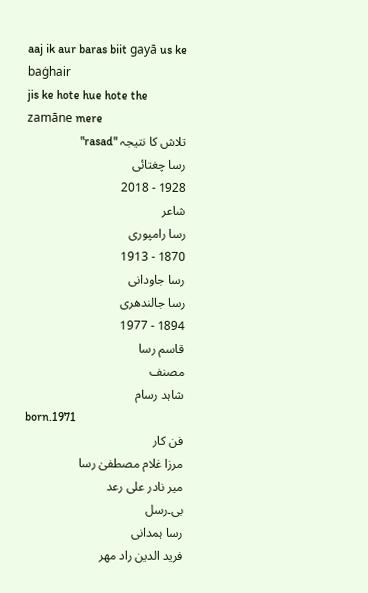aaj ik aur baras biit gayā us ke baġhair
jis ke hote hue hote the zamāne mere
تلاش کا نتیجہ "rasad"
رسا چغتائی
1928 - 2018
شاعر
رسا رامپوری
1870 - 1913
رسا جاودانی
رسا جالندھری
1894 - 1977
قاسم رسا
مصنف
شاہد رسام
born.1971
فن کار
مرزا غلام مصطفیٰ رسا
میر نادر علی رعد
بی۔رسل
رسا ہمدانی
فرید الدین راد مھر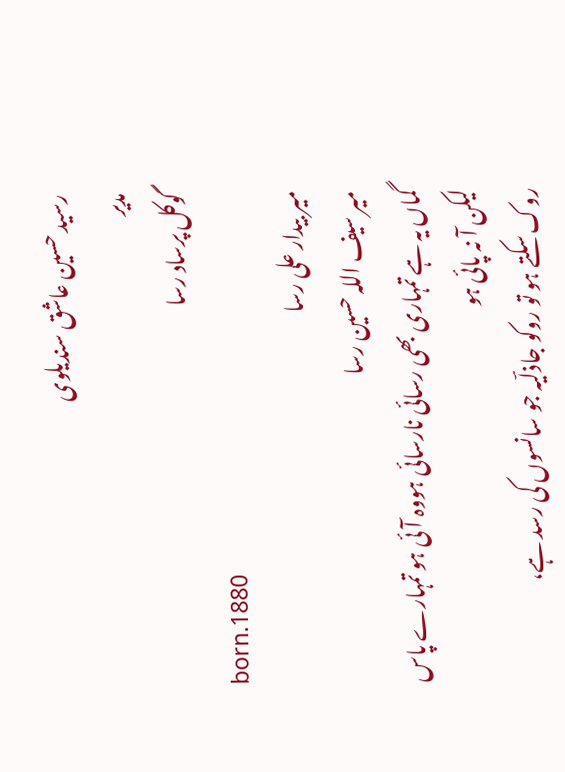رسید حسین عاشق سندیلوی
مدیر
گوکل پرساد رسا
born.1880
میر بیدار علی رسا
میر سیف اللہ حسین رسا
گماں یہ ہے تمہاری بھی رسائی نارسائی ہووہ آئی ہو تمہارے پاس لیکن آ نہ پائی ہو
روک سکتے ہو تو روکو جاذلؔیہ جو سانسوں کی رسد ہے،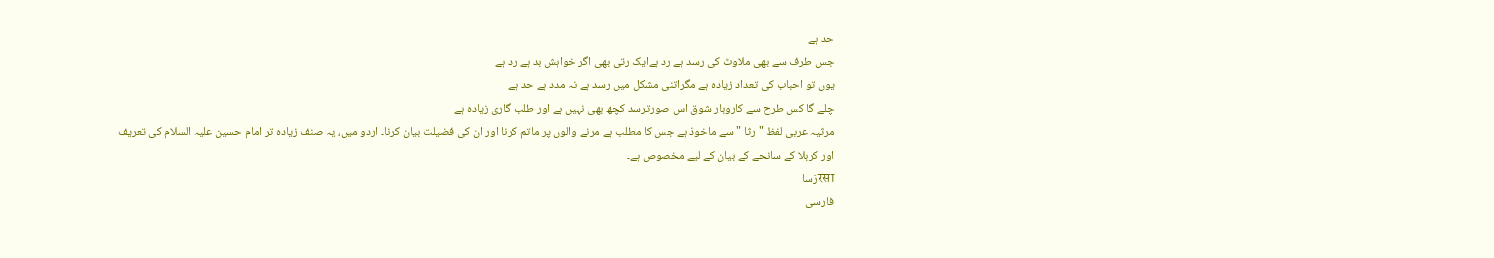حد ہے
جس طرف سے بھی ملاوٹ کی رسد ہے رد ہےایک رتی بھی اگر خواہش بد ہے رد ہے
یوں تو احباب کی تعداد زیادہ ہے مگراتنی مشکل میں رسد ہے نہ مدد ہے حد ہے
چلے گا کس طرح سے کاروبار شوق اس صورترسد کچھ بھی نہیں ہے اور طلب گاری زیادہ ہے
مرثیہ عربی لفظ "رثا " سے ماخوذ ہے جس کا مطلب ہے مرنے والوں پر ماتم کرنا اور ان کی فضیلت بیان کرنا۔ اردو میں، یہ صنف زیادہ تر امام حسین علیہ السلام کی تعریف اور کربلا کے سانحے کے بیان کے لیے مخصوص ہے۔
रसाرَسا
فارسی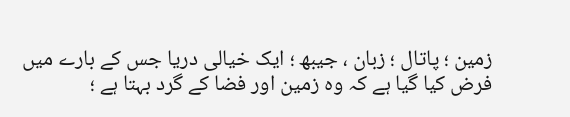زمین ؛ پاتال ؛ زبان ، جیبھ ؛ ایک خیالی دریا جس کے بارے میں فرض کیا گیا ہے کہ وہ زمین اور فضا کے گرد بہتا ہے ؛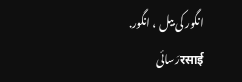انگور کی بیل ، انگور.
रसाईرَسائی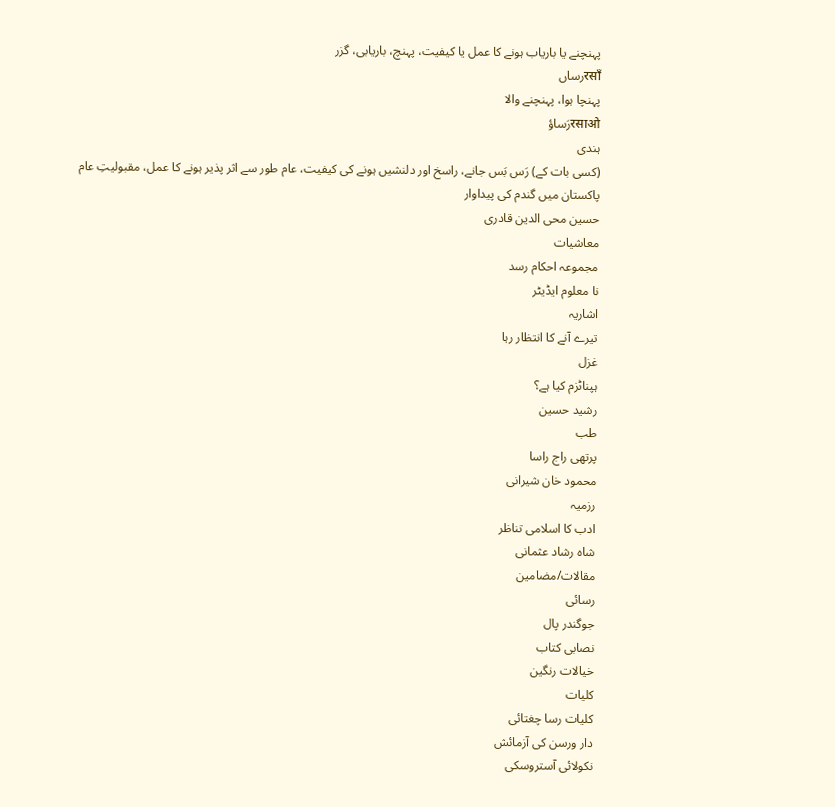پہنچنے یا باریاب ہونے کا عمل یا کیفیت، پہنچ، باریابی، گزر
रसाँرساں
پہنچا ہوا، پہنچنے والا
रसाओرَساؤ
ہندی
(کسی بات کے) رَس بَس جانے، راسخ اور دلنشیں ہونے کی کیفیت، عام طور سے اثر پذیر ہونے کا عمل، مقبولیتِ عام
پاکستان میں گندم کی پیداوار
حسین محی الدین قادری
معاشیات
مجموعہ احکام رسد
نا معلوم ایڈیٹر
اشاریہ
تیرے آنے کا انتظار رہا
غزل
ہپناٹزم کیا ہے؟
رشید حسین
طب
پرتھی راج راسا
محمود خان شیرانی
رزمیہ
ادب کا اسلامی تناظر
شاہ رشاد عثمانی
مقالات/مضامین
رسائی
جوگندر پال
نصابی کتاب
خیالات رنگین
کلیات
کلیات رسا چغتائی
دار ورسن کی آزمائش
نکولائی آستروسکی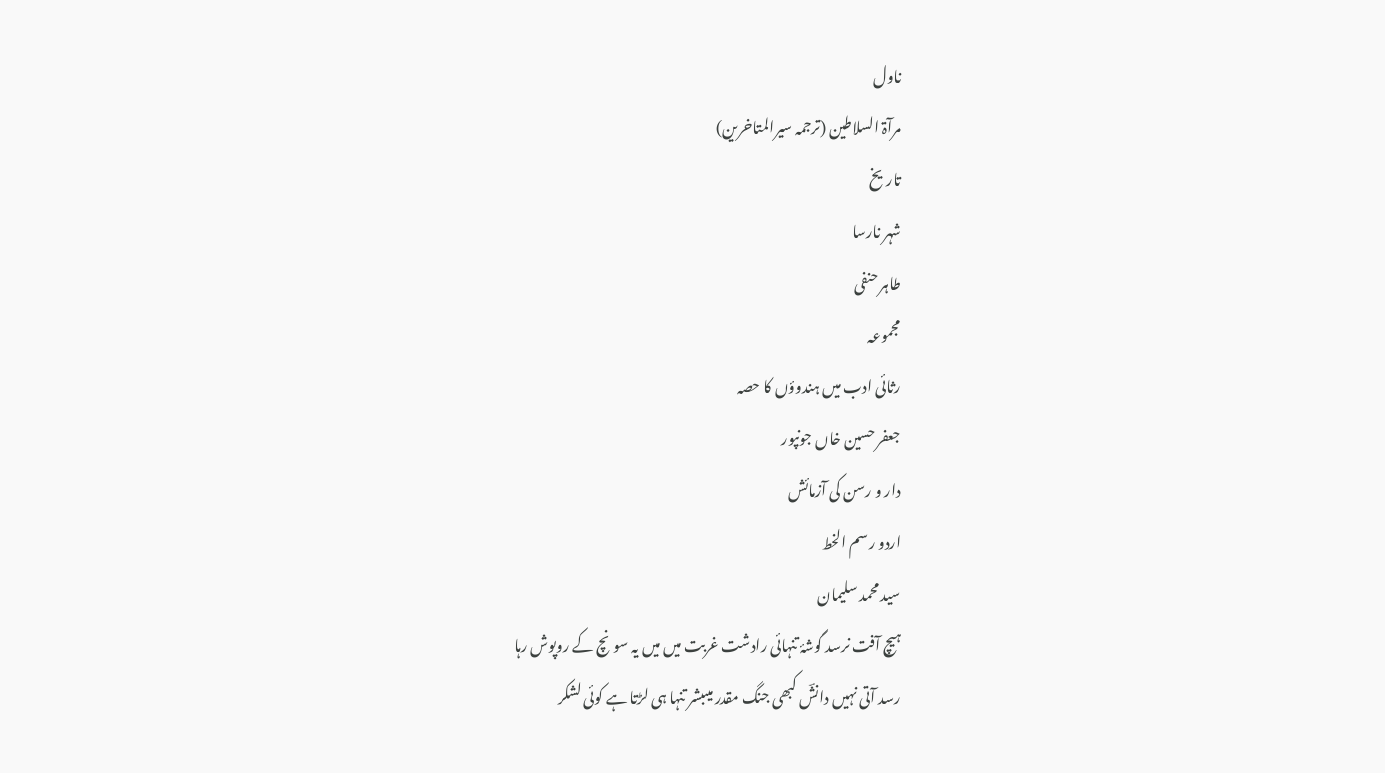ناول
مرآۃ السلاطین (ترجمہ سیرالمتاخرین)
تاریخ
شہر نارسا
طاہر حنفی
مجموعہ
رثائی ادب میں ہندوؤں کا حصہ
جعفر حسین خاں جونپور
دار و رسن کی آزمائش
اردو رسم الخط
سید محمد سلیمان
ہیچ آفت نرسد گوشۂ تنہائی رادشت غربت میں میں یہ سونچ کے روپوش رہا
رسد آتی نہیں دانشؔ کبھی جنگ مقدر میںبشر تنہا ہی لڑتا ہے کوئی لشکر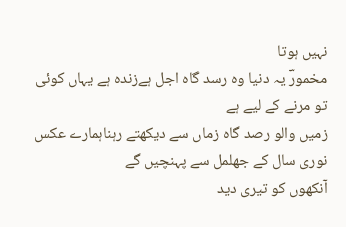نہیں ہوتا
مخمورؔ یہ دنیا وہ رسد گاہ اجل ہےزندہ ہے یہاں کوئی تو مرنے کے لیے ہے
زمیں والو رصد گاہ زماں سے دیکھتے رہناہمارے عکس نوری سال کے جھلمل سے پہنچیں گے
آنکھوں کو تیری دید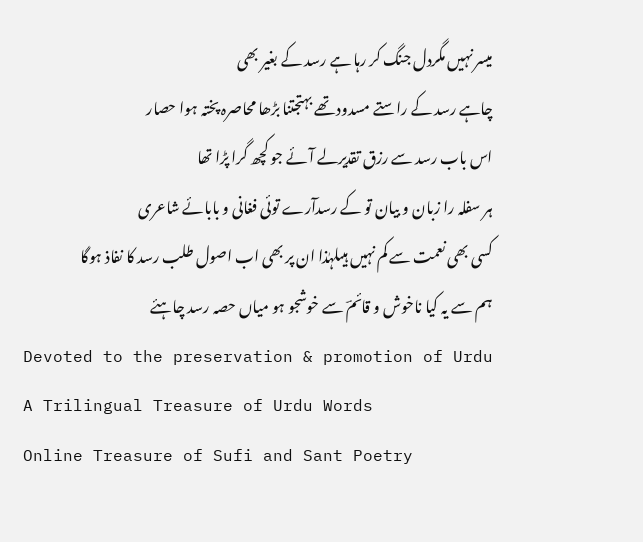میسر نہیں مگردل جنگ کر رہا ہے رسد کے بغیر بھی
چاہے رسد کے راستے مسدود تھے بہتجتنا بڑھا محاصرہ پختہ ہوا حصار
اس باب رسد سے رزق تقدیرلے آئے جو کچھ گرا پڑا تھا
ہر سفلہ را زبان و بیان تو کے رسدآرے توئی فغانی و بابائے شاعری
کسی بھی نعمت سے کم نہیں ہیںلہٰذا ان پر بھی اب اصول طلب رسد کا نفاذ ہوگا
ہم سے یہ کیا ناخوش و قائمؔ سے خوشجو ہو میاں حصہ رسد چاہئے
Devoted to the preservation & promotion of Urdu
A Trilingual Treasure of Urdu Words
Online Treasure of Sufi and Sant Poetry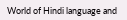World of Hindi language and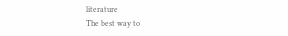literature
The best way to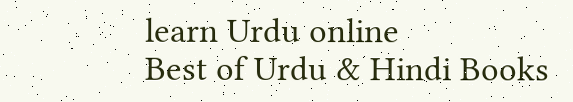learn Urdu online
Best of Urdu & Hindi Books